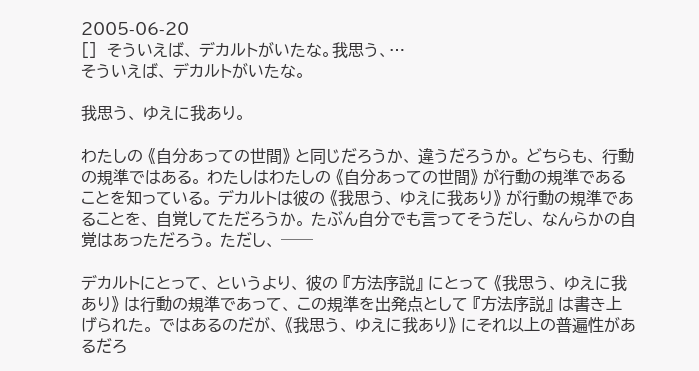2005-06-20
[]  そういえば、 デカルトがいたな。我思う、…
そういえば、 デカルトがいたな。

我思う、 ゆえに我あり。

わたしの 《自分あっての世間》 と同じだろうか、 違うだろうか。 どちらも、 行動の規準ではある。 わたしはわたしの 《自分あっての世間》 が行動の規準であることを知っている。 デカルトは彼の 《我思う、 ゆえに我あり》 が行動の規準であることを、 自覚してただろうか。 たぶん自分でも言ってそうだし、 なんらかの自覚はあっただろう。 ただし、 ──

デカルトにとって、 というより、 彼の 『方法序説』 にとって 《我思う、 ゆえに我あり》 は行動の規準であって、 この規準を出発点として 『方法序説』 は書き上げられた。 ではあるのだが、 《我思う、 ゆえに我あり》 にそれ以上の普遍性があるだろ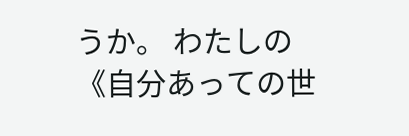うか。 わたしの 《自分あっての世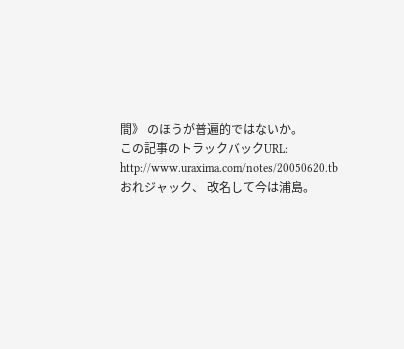間》 のほうが普遍的ではないか。
この記事のトラックバックURL:
http://www.uraxima.com/notes/20050620.tb
おれジャック、 改名して今は浦島。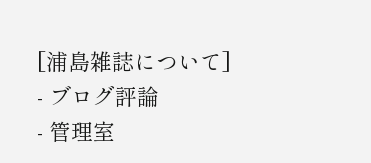[浦島雑誌について]
- ブログ評論
- 管理室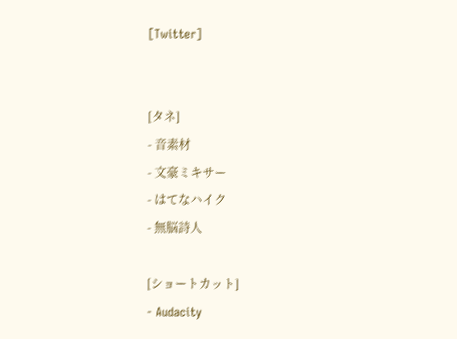[Twitter]


[タネ]
- 音素材
- 文豪ミキサー
- はてなハイク
- 無脳詩人

[ショートカット]
- Audacity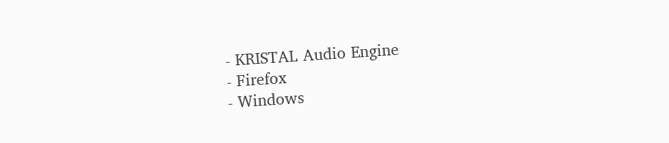- KRISTAL Audio Engine
- Firefox
- Windows